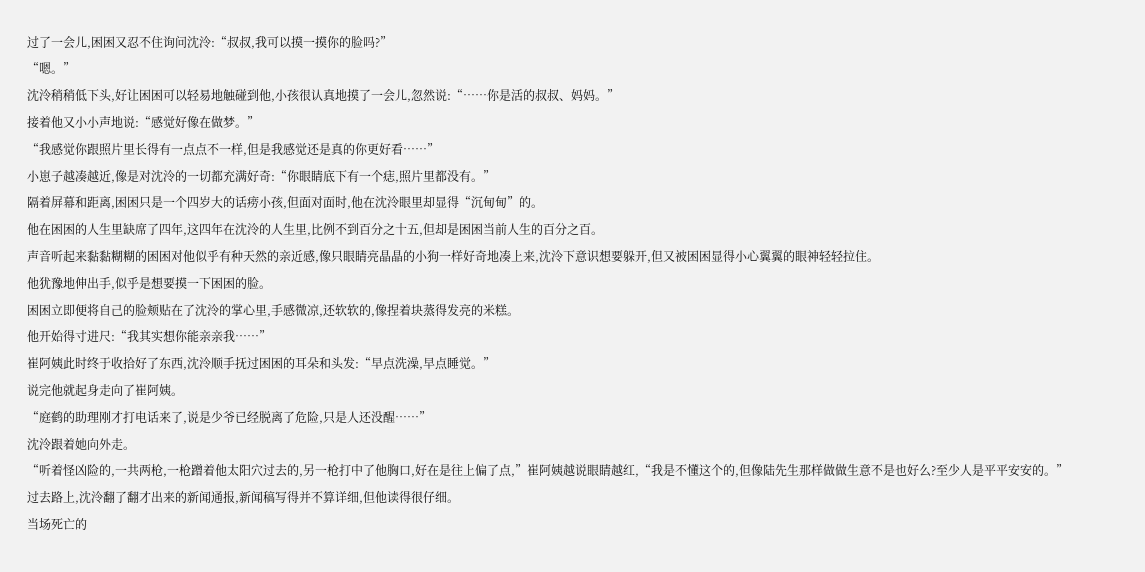过了一会儿,困困又忍不住询问沈泠:“叔叔,我可以摸一摸你的脸吗?”
“嗯。”
沈泠稍稍低下头,好让困困可以轻易地触碰到他,小孩很认真地摸了一会儿,忽然说:“……你是活的叔叔、妈妈。”
接着他又小小声地说:“感觉好像在做梦。”
“我感觉你跟照片里长得有一点点不一样,但是我感觉还是真的你更好看……”
小崽子越凑越近,像是对沈泠的一切都充满好奇:“你眼睛底下有一个痣,照片里都没有。”
隔着屏幕和距离,困困只是一个四岁大的话痨小孩,但面对面时,他在沈泠眼里却显得“沉甸甸”的。
他在困困的人生里缺席了四年,这四年在沈泠的人生里,比例不到百分之十五,但却是困困当前人生的百分之百。
声音听起来黏黏糊糊的困困对他似乎有种天然的亲近感,像只眼睛亮晶晶的小狗一样好奇地凑上来,沈泠下意识想要躲开,但又被困困显得小心翼翼的眼神轻轻拉住。
他犹豫地伸出手,似乎是想要摸一下困困的脸。
困困立即便将自己的脸颊贴在了沈泠的掌心里,手感微凉,还软软的,像捏着块蒸得发亮的米糕。
他开始得寸进尺:“我其实想你能亲亲我……”
崔阿姨此时终于收拾好了东西,沈泠顺手抚过困困的耳朵和头发:“早点洗澡,早点睡觉。”
说完他就起身走向了崔阿姨。
“庭鹤的助理刚才打电话来了,说是少爷已经脱离了危险,只是人还没醒……”
沈泠跟着她向外走。
“听着怪凶险的,一共两枪,一枪蹭着他太阳穴过去的,另一枪打中了他胸口,好在是往上偏了点,”崔阿姨越说眼睛越红,“我是不懂这个的,但像陆先生那样做做生意不是也好么?至少人是平平安安的。”
过去路上,沈泠翻了翻才出来的新闻通报,新闻稿写得并不算详细,但他读得很仔细。
当场死亡的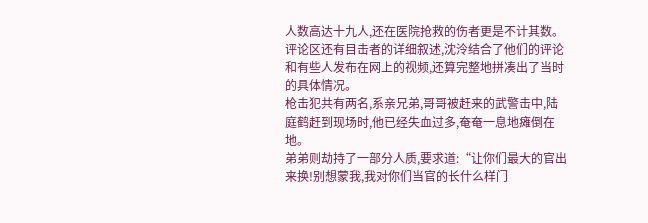人数高达十九人,还在医院抢救的伤者更是不计其数。
评论区还有目击者的详细叙述,沈泠结合了他们的评论和有些人发布在网上的视频,还算完整地拼凑出了当时的具体情况。
枪击犯共有两名,系亲兄弟,哥哥被赶来的武警击中,陆庭鹤赶到现场时,他已经失血过多,奄奄一息地瘫倒在地。
弟弟则劫持了一部分人质,要求道:“让你们最大的官出来换!别想蒙我,我对你们当官的长什么样门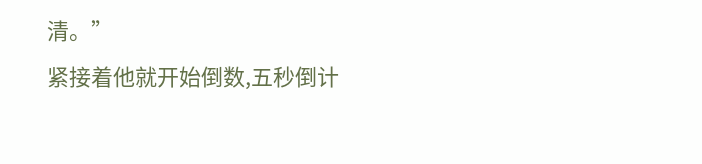清。”
紧接着他就开始倒数,五秒倒计